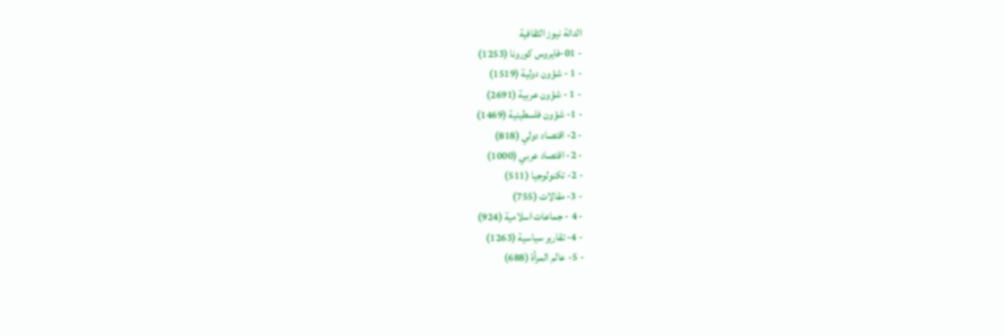الدانة نيوز الثقافية
- 01-فايروس كورونا (1253)
- 1 - شؤون دولية (1519)
- 1 - شؤون عربية (2691)
- 1- شؤون فلسطينية (1469)
- 2- اقتصاد دولي (818)
- 2- اقتصاد عربي (1000)
- 2- تكنولوجيا (511)
- 3- مقالات (755)
- 4 - جماعات اسلامية (924)
- 4- تقارير سياسية (1263)
- 5- عالم المرأة (688)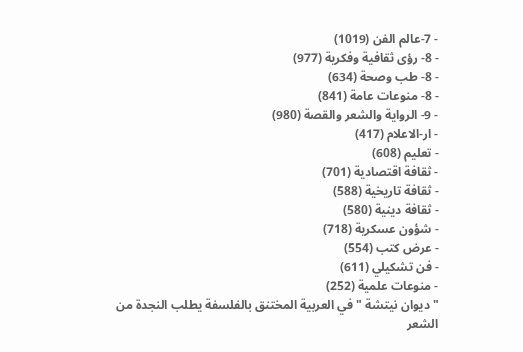- 7-عالم الفن (1019)
- 8- رؤى ثقافية وفكرية (977)
- 8- طب وصحة (634)
- 8- منوعات عامة (841)
- 9- الرواية والشعر والقصة (980)
- ار-الاعلام (417)
- تعليم (608)
- ثقافة اقتصادية (701)
- ثقافة تاريخية (588)
- ثقافة دينية (580)
- شؤون عسكرية (718)
- عرض كتب (554)
- فن تشكيلي (611)
- منوعات علمية (252)
" ديوان نيتشة " في العربية المختنق بالفلسفة يطلب النجدة من الشعر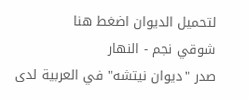لتحميل الديوان اضغط هنا
شوقي نجم - النهار
صدر "ديوان نيتشه" في العربية لدى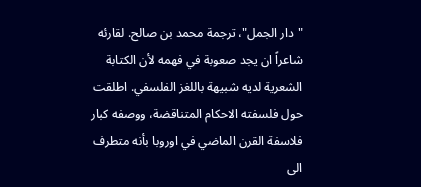"دار الجمل"، ترجمة محمد بن صالح. لقارئه شاعراً ان يجد صعوبة في فهمه لأن الكتابة الشعرية لديه شبيهة باللغز الفلسفي. اطلقت حول فلسفته الاحكام المتناقضة، ووصفه كبار فلاسفة القرن الماضي في اوروبا بأنه متطرف الى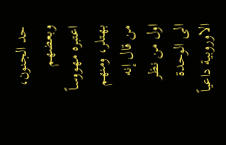حد الجنون، وبعضهم اعتبره مهووساً بهتلر، ومنهم من قال إنه اول من نظر الى الوحدة الاوروبية داعياً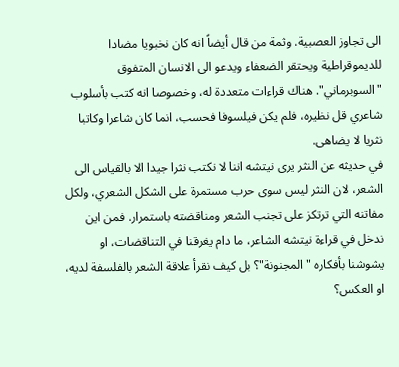الى تجاوز العصبية. وثمة من قال أيضاً انه كان نخبويا مضادا للديموقراطية ويحتقر الضعفاء ويدعو الى الانسان المتفوق "السوبرماني". هناك قراءات متعددة له، وخصوصا انه كتب بأسلوب شاعري قل نظيره، فلم يكن فيلسوفا فحسب، انما كان شاعرا وكاتبا نثريا لا يضاهى.
في حديثه عن النثر يرى نيتشه اننا لا نكتب نثرا جيدا الا بالقياس الى الشعر، لان النثر ليس سوى حرب مستمرة على الشكل الشعري، ولكل مفاتنه التي ترتكز على تجنب الشعر ومناقضته باستمرار. فمن اين ندخل في قراءة نيتشه الشاعر، ما دام يغرقنا في التناقضات، او يشوشنا بأفكاره "المجنونة"؟ بل كيف نقرأ علاقة الشعر بالفلسفة لديه، او العكس؟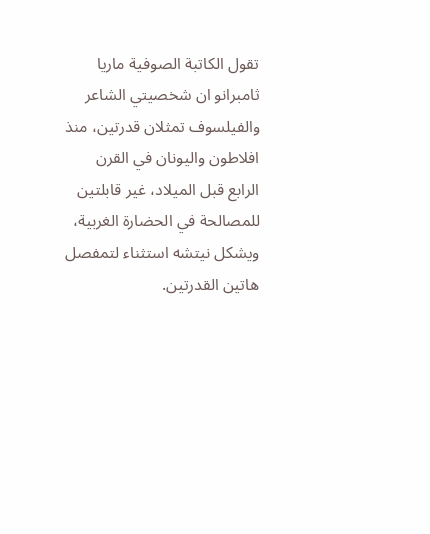تقول الكاتبة الصوفية ماريا ثامبرانو ان شخصيتي الشاعر والفيلسوف تمثلان قدرتين، منذ افلاطون واليونان في القرن الرابع قبل الميلاد، غير قابلتين للمصالحة في الحضارة الغربية، ويشكل نيتشه استثناء لتمفصل هاتين القدرتين.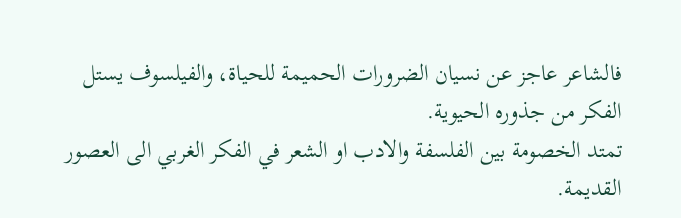فالشاعر عاجز عن نسيان الضرورات الحميمة للحياة، والفيلسوف يستل الفكر من جذوره الحيوية.
تمتد الخصومة بين الفلسفة والادب او الشعر في الفكر الغربي الى العصور القديمة.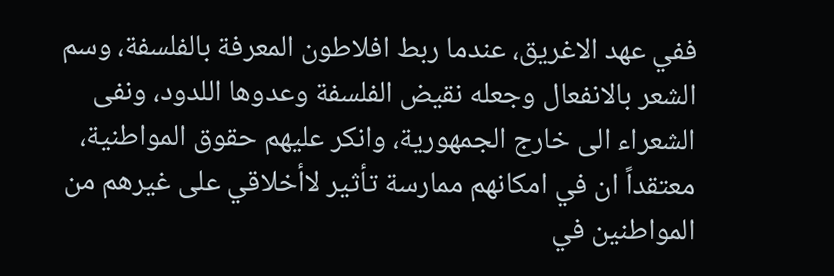ففي عهد الاغريق، عندما ربط افلاطون المعرفة بالفلسفة، وسم الشعر بالانفعال وجعله نقيض الفلسفة وعدوها اللدود، ونفى الشعراء الى خارج الجمهورية، وانكر عليهم حقوق المواطنية، معتقداً ان في امكانهم ممارسة تأثير لاأخلاقي على غيرهم من المواطنين في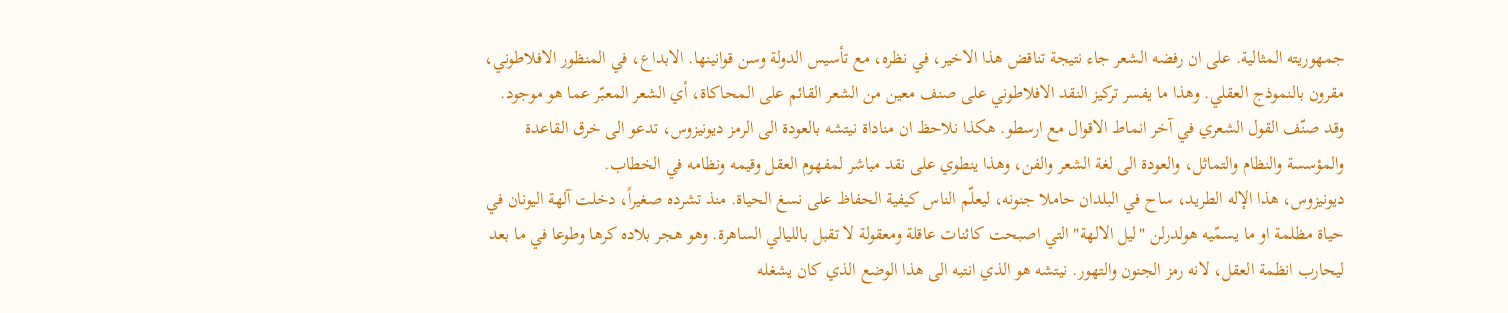جمهوريته المثالية. على ان رفضه الشعر جاء نتيجة تناقض هذا الاخير، في نظره، مع تأسيس الدولة وسن قوانينها. الابداع، في المنظور الافلاطوني، مقرون بالنموذج العقلي. وهذا ما يفسر تركيز النقد الافلاطوني على صنف معين من الشعر القائم على المحاكاة، أي الشعر المعبّر عما هو موجود.
وقد صنّف القول الشعري في آخر انماط الاقوال مع ارسطو. هكذا نلاحظ ان مناداة نيتشه بالعودة الى الرمز ديونيزوس، تدعو الى خرق القاعدة والمؤسسة والنظام والتماثل، والعودة الى لغة الشعر والفن، وهذا ينطوي على نقد مباشر لمفهوم العقل وقيمه ونظامه في الخطاب.
ديونيزوس، هذا الإله الطريد، ساح في البلدان حاملا جنونه، ليعلّم الناس كيفية الحفاظ على نسغ الحياة. منذ تشرده صغيراً، دخلت آلهة اليونان في حياة مظلمة او ما يسمّيه هولدرلن "ليل الالهة" التي اصبحت كائنات عاقلة ومعقولة لا تقبل بالليالي الساهرة. وهو هجر بلاده كرها وطوعا في ما بعد ليحارب انظمة العقل، لانه رمز الجنون والتهور. نيتشه هو الذي انتبه الى هذا الوضع الذي كان يشغله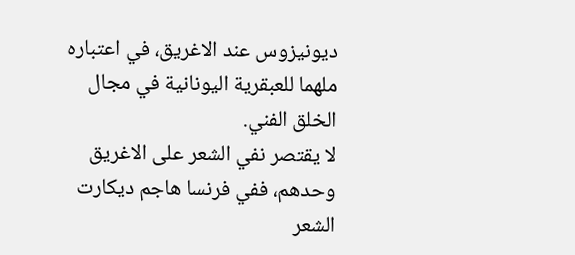ديونيزوس عند الاغريق، في اعتباره ملهما للعبقرية اليونانية في مجال الخلق الفني.
لا يقتصر نفي الشعر على الاغريق وحدهم، ففي فرنسا هاجم ديكارت الشعر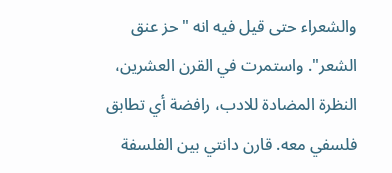والشعراء حتى قيل فيه انه "حز عنق الشعر". واستمرت في القرن العشرين، النظرة المضادة للادب، رافضة أي تطابق فلسفي معه. قارن دانتي بين الفلسفة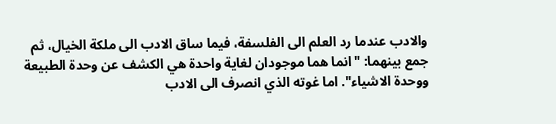والادب عندما رد العلم الى الفلسفة، فيما ساق الادب الى ملكة الخيال، ثم جمع بينهما: "انما هما موجودان لغاية واحدة هي الكشف عن وحدة الطبيعة ووحدة الاشياء". اما غوته الذي انصرف الى الادب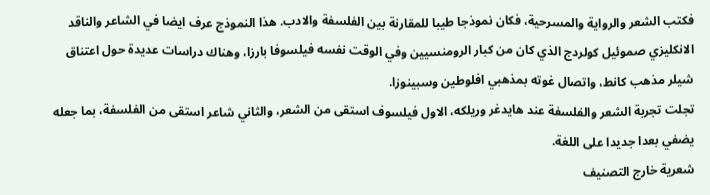فكتب الشعر والرواية والمسرحية، فكان نموذجا طيبا للمقارنة بين الفلسفة والادب. هذا النموذج عرف ايضا في الشاعر والناقد الانكليزي صموئيل كولردج الذي كان من كبار الرومنسيين وفي الوقت نفسه فيلسوفا بارزا، وهناك دراسات عديدة حول اعتناق شيلر مذهب كانط، واتصال غوته بمذهبي افلوطين وسبينوزا.
تجلت تجربة الشعر والفلسفة عند هايدغر وريلكه، الاول فيلسوف استقى من الشعر، والثاني شاعر استقى من الفلسفة، بما جعله يضفي بعدا جديدا على اللغة.
شعرية خارج التصنيف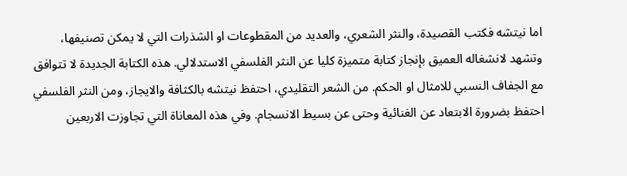اما نيتشه فكتب القصيدة، والنثر الشعري، والعديد من المقطوعات او الشذرات التي لا يمكن تصنيفها، وتشهد لانشغاله العميق بإنجاز كتابة متميزة كليا عن النثر الفلسفي الاستدلالي. هذه الكتابة الجديدة لا تتوافق مع الجفاف النسبي للامثال او الحكم. من الشعر التقليدي، احتفظ نيتشه بالكثافة والايجاز، ومن النثر الفلسفي احتفظ بضرورة الابتعاد عن الغنائية وحتى عن بسيط الانسجام. وفي هذه المعاناة التي تجاوزت الاربعين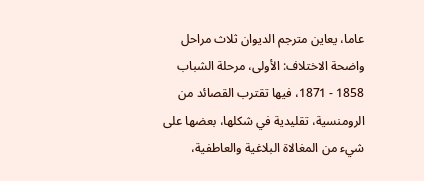عاما، يعاين مترجم الديوان ثلاث مراحل واضحة الاختلاف: الأولى، مرحلة الشباب 1858 - 1871، فيها تقترب القصائد من الرومنسية، تقليدية في شكلها، بعضها على شيء من المغالاة البلاغية والعاطفية،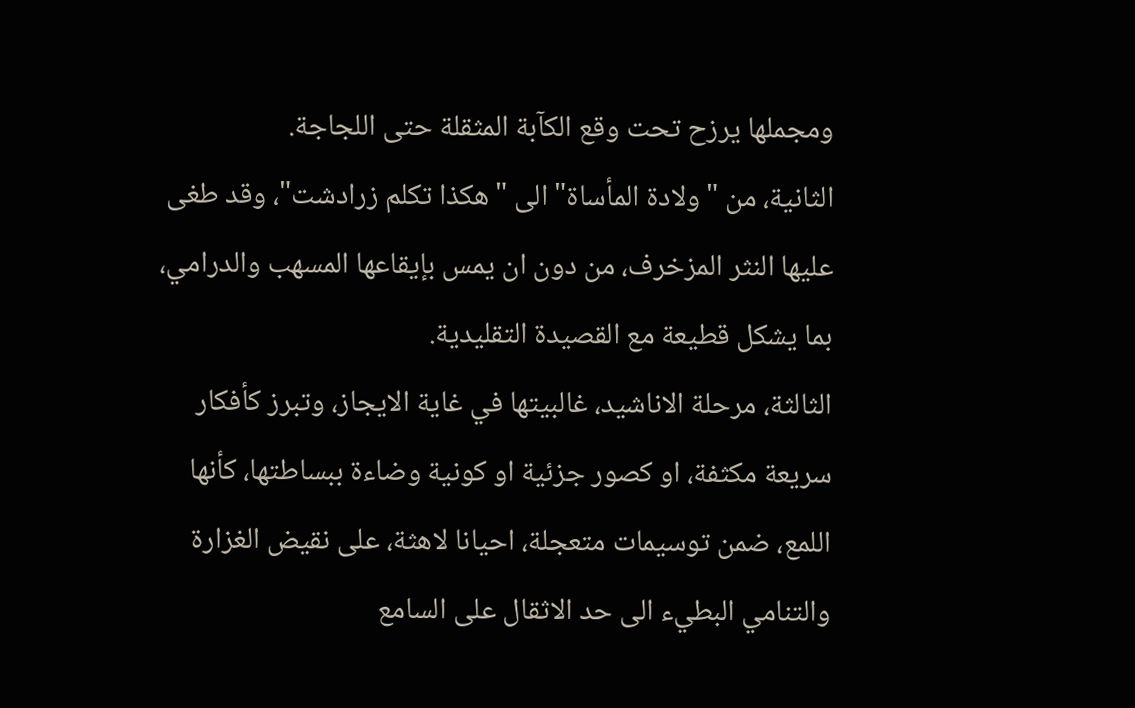ومجملها يرزح تحت وقع الكآبة المثقلة حتى اللجاجة.
الثانية، من "ولادة المأساة" الى "هكذا تكلم زرادشت"، وقد طغى عليها النثر المزخرف، من دون ان يمس بإيقاعها المسهب والدرامي، بما يشكل قطيعة مع القصيدة التقليدية.
الثالثة، مرحلة الاناشيد، غالبيتها في غاية الايجاز، وتبرز كأفكار سريعة مكثفة، او كصور جزئية او كونية وضاءة ببساطتها، كأنها اللمع، ضمن توسيمات متعجلة، احيانا لاهثة، على نقيض الغزارة والتنامي البطيء الى حد الاثقال على السامع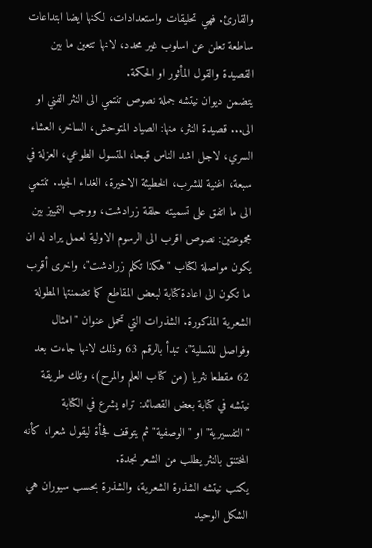والقارئ. فهي تحليقات واستعدادات، لكنها ايضا ابتداعات ساطعة تعلن عن اسلوب غير محدد، لانها تتعين ما بين القصيدة والقول المأثور او الحكمة.
يتضمن ديوان نيتشه جملة نصوص تنتمي الى النثر الفني او الى... قصيدة النثر، منها: الصياد المتوحش، الساخر، العشاء السري، لاجل اشد الناس قبحا، المتسول الطوعي، العزلة في سبعة، اغنية للشرب، الخطيئة الاخيرة، الغداء الجيد. تنتمي الى ما اتفق على تسميته حلقة زرادشت، ووجب التمييز بين مجموعتين: نصوص اقرب الى الرسوم الاولية لعمل يراد له ان يكون مواصلة لكتاب "هكذا تكلم زرادشت"، واخرى أقرب ما تكون الى اعادة كتابة لبعض المقاطع كما تضمنتها المطولة الشعرية المذكورة. الشذرات التي تحمل عنوان "امثال وفواصل للتسلية"، تبدأ بالرقم 63 وذلك لانها جاءت بعد 62 مقطعا نثريا (من كتاب العلم والمرح)، وتلك طريقة نيتشه في كتابة بعض القصائد: تراه يشرع في الكتابة "التفسيرية" او "الوصفية" ثم يتوقف فجأة ليقول شعرا، كأنه المختنق بالنثر يطلب من الشعر نجدة.
يكتب نيتشه الشذرة الشعرية، والشذرة بحسب سيوران هي الشكل الوحيد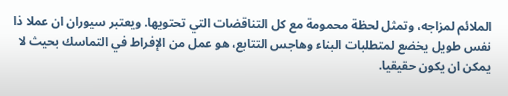الملائم لمزاجه، وتمثل لحظة محمومة مع كل التناقضات التي تحتويها. ويعتبر سيوران ان عملا ذا نفس طويل يخضع لمتطلبات البناء وهاجس التتابع، هو عمل من الإفراط في التماسك بحيث لا يمكن ان يكون حقيقيا.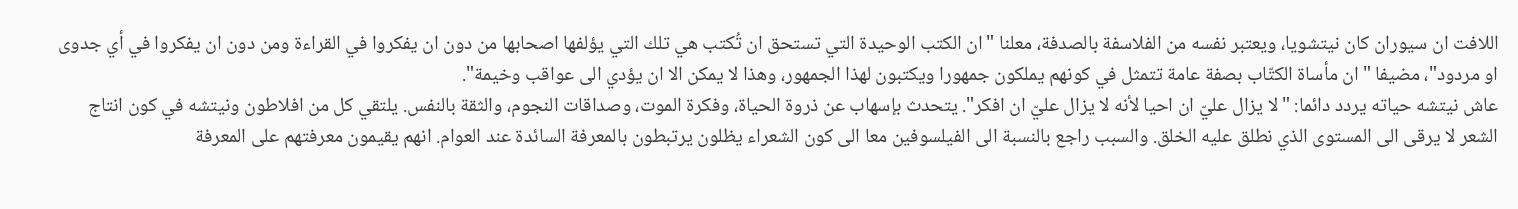اللافت ان سيوران كان نيتشويا، ويعتبر نفسه من الفلاسفة بالصدفة، معلنا "ان الكتب الوحيدة التي تستحق ان تُكتب هي تلك التي يؤلفها اصحابها من دون ان يفكروا في القراءة ومن دون ان يفكروا في أي جدوى او مردود"، مضيفا "ان مأساة الكتّاب بصفة عامة تتمثل في كونهم يملكون جمهورا ويكتبون لهذا الجمهور، وهذا لا يمكن الا ان يؤدي الى عواقب وخيمة".
عاش نيتشه حياته يردد دائما: "لا يزال عليّ ان احيا لأنه لا يزال عليّ ان افكر". يتحدث بإسهاب عن ذروة الحياة، وفكرة الموت، وصداقات النجوم، والثقة بالنفس. يلتقي كل من افلاطون ونيتشه في كون انتاج الشعر لا يرقى الى المستوى الذي نطلق عليه الخلق. والسبب راجع بالنسبة الى الفيلسوفين معا الى كون الشعراء يظلون يرتبطون بالمعرفة السائدة عند العوام. انهم يقيمون معرفتهم على المعرفة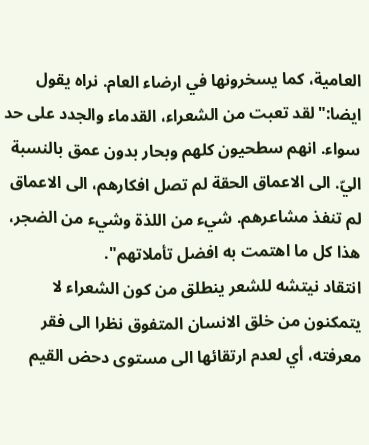العامية، كما يسخرونها في ارضاء العام. نراه يقول ايضا:"لقد تعبت من الشعراء، القدماء والجدد على حد سواء. انهم سطحيون كلهم وبحار بدون عمق بالنسبة اليّ. الى الاعماق الحقة لم تصل افكارهم، الى الاعماق لم تنفذ مشاعرهم. شيء من اللذة وشيء من الضجر، هذا كل ما اهتمت به افضل تأملاتهم".
انتقاد نيتشه للشعر ينطلق من كون الشعراء لا يتمكنون من خلق الانسان المتفوق نظرا الى فقر معرفته، أي لعدم ارتقائها الى مستوى دحض القيم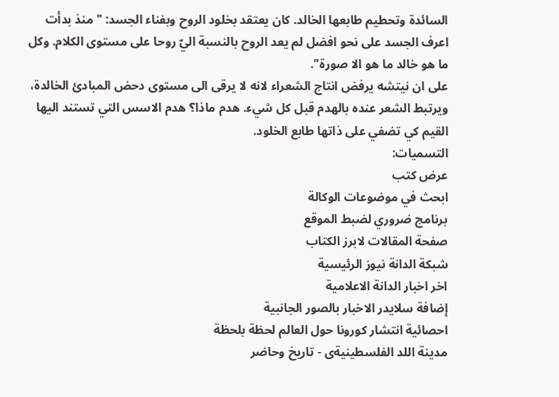السائدة وتحطيم طابعها الخالد. كان يعتقد بخلود الروح وبفناء الجسد: "منذ بدأت اعرف الجسد على نحو افضل لم يعد الروح بالنسبة اليّ روحا على مستوى الكلام. وكل ما هو خالد ما هو الا صورة".
على ان نيتشه يرفض انتاج الشعراء لانه لا يرقى الى مستوى دحض المبادئ الخالدة، ويرتبط الشعر عنده بالهدم قبل كل شيء. هدم ماذا؟ هدم الاسس التي تستند اليها القيم كي تضفي على ذاتها طابع الخلود.
التسميات:
عرض كتب
ابحث في موضوعات الوكالة
برنامج ضروري لضبط الموقع
صفحة المقالات لابرز الكتاب
شبكة الدانة نيوز الرئيسية
اخر اخبار الدانة الاعلامية
إضافة سلايدر الاخبار بالصور الجانبية
احصائية انتشار كورونا حول العالم لحظة بلحظة
مدينة اللد الفلسطينيةى - تاريخ وحاضر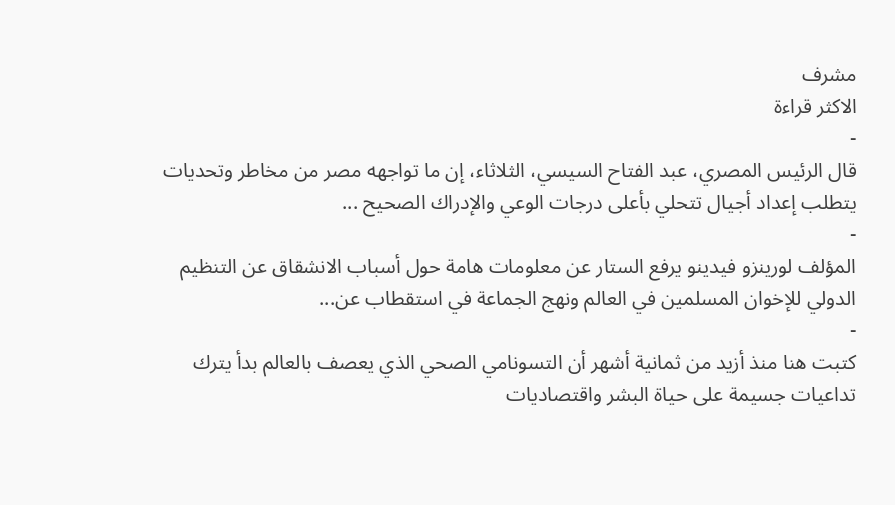مشرف
الاكثر قراءة
-
قال الرئيس المصري، عبد الفتاح السيسي، الثلاثاء، إن ما تواجهه مصر من مخاطر وتحديات يتطلب إعداد أجيال تتحلي بأعلى درجات الوعي والإدراك الصحيح ...
-
المؤلف لورينزو فيدينو يرفع الستار عن معلومات هامة حول أسباب الانشقاق عن التنظيم الدولي للإخوان المسلمين في العالم ونهج الجماعة في استقطاب عن...
-
كتبت هنا منذ أزيد من ثمانية أشهر أن التسونامي الصحي الذي يعصف بالعالم بدأ يترك تداعيات جسيمة على حياة البشر واقتصاديات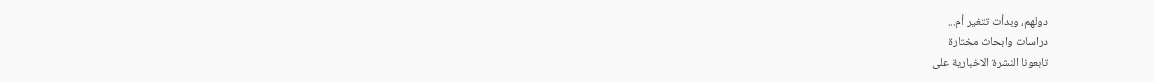دولهم، وبدأت تتغير أم...
دراسات وابحاث مختارة
تابعونا النشرة الاخبارية على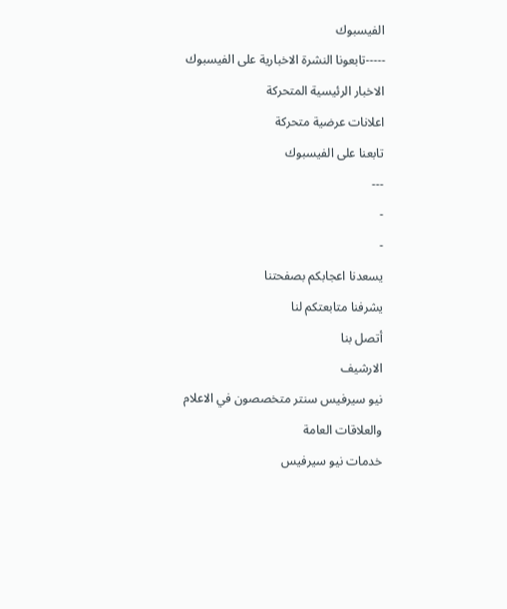الفيسبوك
-----تابعونا النشرة الاخبارية على الفيسبوك
الاخبار الرئيسية المتحركة
اعلانات عرضية متحركة
تابعنا على الفيسبوك
---
-
-
يسعدنا اعجابكم بصفحتنا
يشرفنا متابعتكم لنا
أتصل بنا
الارشيف
نيو سيرفيس سنتر متخصصون في الاعلام والعلاقات العامة
خدمات نيو سيرفيس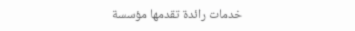خدمات رائدة تقدمها مؤسسة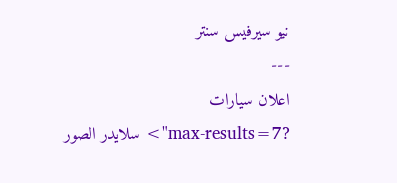نيو سيرفيس سنتر
---
اعلان سيارات
?max-results=7"> سلايدر الصور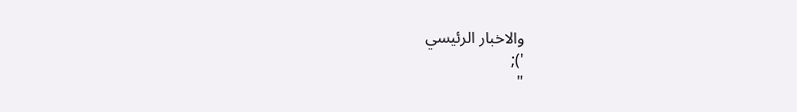والاخبار الرئيسي
');
"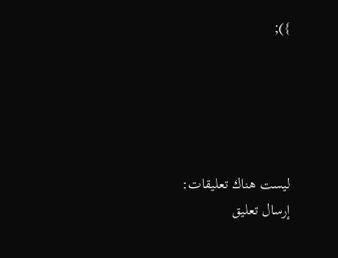});





ليست هناك تعليقات:
إرسال تعليق